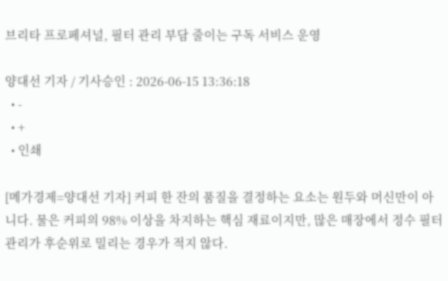브리타 프로페셔널, 필터 관리 부담 줄이는 구독 서비스 운영

양대선 기자 / 기사승인 : 2026-06-15 13:36:18
  • -
  • +
  • 인쇄

[메가경제=양대선 기자] 커피 한 잔의 품질을 결정하는 요소는 원두와 머신만이 아니다. 물은 커피의 98% 이상을 차지하는 핵심 재료이지만, 많은 매장에서 정수 필터 관리가 후순위로 밀리는 경우가 적지 않다.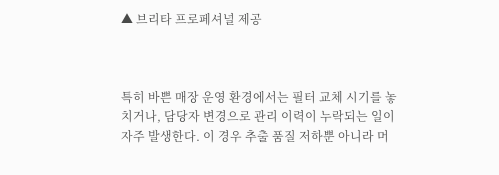▲ 브리타 프로페셔널 제공



특히 바쁜 매장 운영 환경에서는 필터 교체 시기를 놓치거나, 담당자 변경으로 관리 이력이 누락되는 일이 자주 발생한다. 이 경우 추출 품질 저하뿐 아니라 머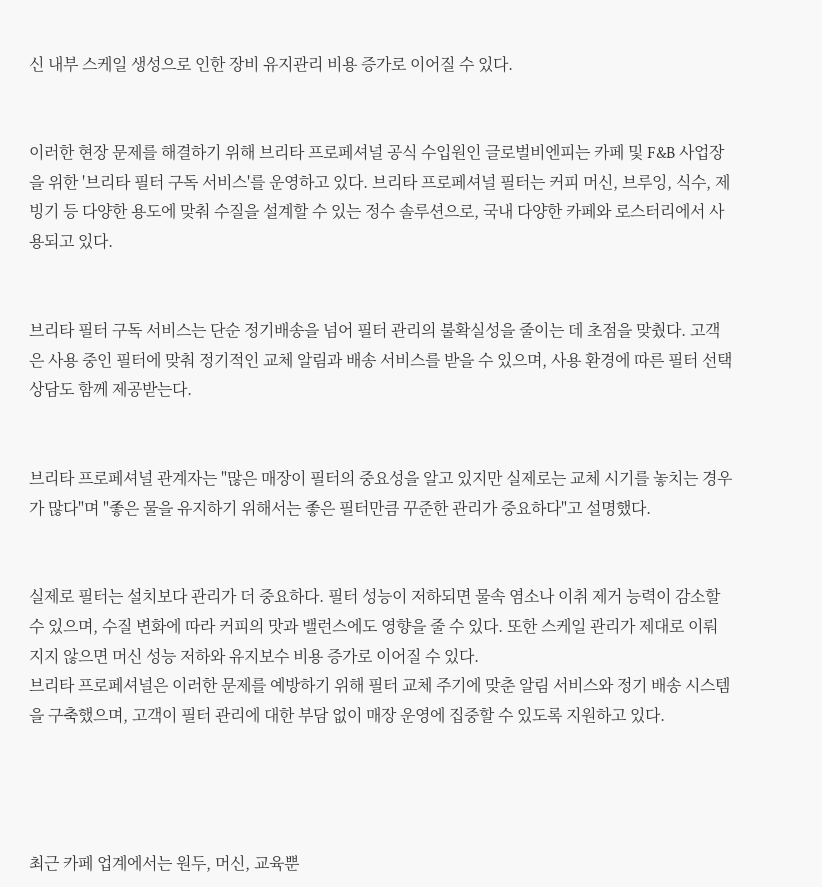신 내부 스케일 생성으로 인한 장비 유지관리 비용 증가로 이어질 수 있다.


이러한 현장 문제를 해결하기 위해 브리타 프로페셔널 공식 수입원인 글로벌비엔피는 카페 및 F&B 사업장을 위한 '브리타 필터 구독 서비스'를 운영하고 있다. 브리타 프로페셔널 필터는 커피 머신, 브루잉, 식수, 제빙기 등 다양한 용도에 맞춰 수질을 설계할 수 있는 정수 솔루션으로, 국내 다양한 카페와 로스터리에서 사용되고 있다.


브리타 필터 구독 서비스는 단순 정기배송을 넘어 필터 관리의 불확실성을 줄이는 데 초점을 맞췄다. 고객은 사용 중인 필터에 맞춰 정기적인 교체 알림과 배송 서비스를 받을 수 있으며, 사용 환경에 따른 필터 선택 상담도 함께 제공받는다.


브리타 프로페셔널 관계자는 "많은 매장이 필터의 중요성을 알고 있지만 실제로는 교체 시기를 놓치는 경우가 많다"며 "좋은 물을 유지하기 위해서는 좋은 필터만큼 꾸준한 관리가 중요하다"고 설명했다.


실제로 필터는 설치보다 관리가 더 중요하다. 필터 성능이 저하되면 물속 염소나 이취 제거 능력이 감소할 수 있으며, 수질 변화에 따라 커피의 맛과 밸런스에도 영향을 줄 수 있다. 또한 스케일 관리가 제대로 이뤄지지 않으면 머신 성능 저하와 유지보수 비용 증가로 이어질 수 있다.
브리타 프로페셔널은 이러한 문제를 예방하기 위해 필터 교체 주기에 맞춘 알림 서비스와 정기 배송 시스템을 구축했으며, 고객이 필터 관리에 대한 부담 없이 매장 운영에 집중할 수 있도록 지원하고 있다.




최근 카페 업계에서는 원두, 머신, 교육뿐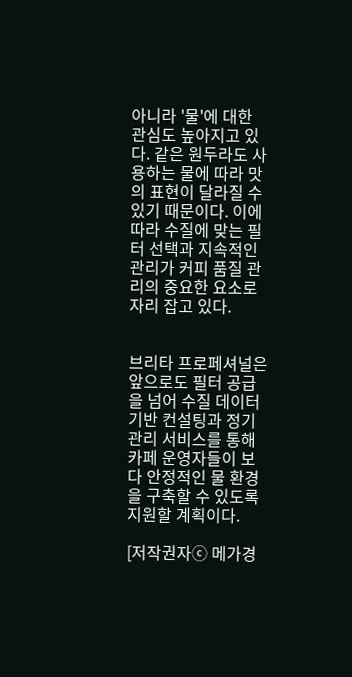아니라 '물'에 대한 관심도 높아지고 있다. 같은 원두라도 사용하는 물에 따라 맛의 표현이 달라질 수 있기 때문이다. 이에 따라 수질에 맞는 필터 선택과 지속적인 관리가 커피 품질 관리의 중요한 요소로 자리 잡고 있다.


브리타 프로페셔널은 앞으로도 필터 공급을 넘어 수질 데이터 기반 컨설팅과 정기 관리 서비스를 통해 카페 운영자들이 보다 안정적인 물 환경을 구축할 수 있도록 지원할 계획이다.

[저작권자ⓒ 메가경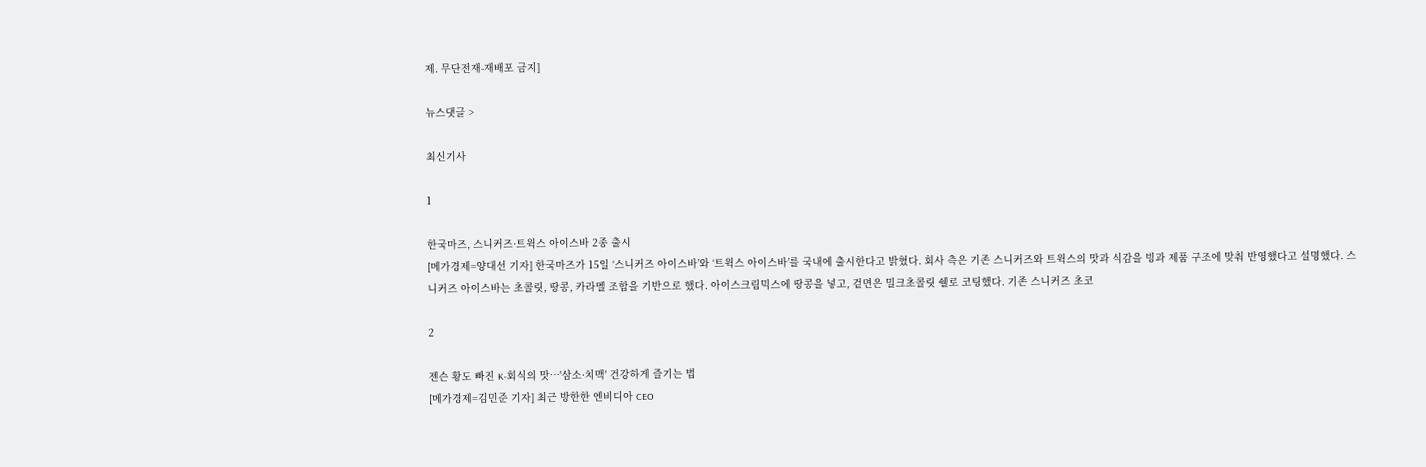제. 무단전재-재배포 금지]

뉴스댓글 >

최신기사

1

한국마즈, 스니커즈·트윅스 아이스바 2종 출시
[메가경제=양대선 기자] 한국마즈가 15일 ‘스니커즈 아이스바’와 ‘트윅스 아이스바’를 국내에 출시한다고 밝혔다. 회사 측은 기존 스니커즈와 트윅스의 맛과 식감을 빙과 제품 구조에 맞춰 반영했다고 설명했다. 스니커즈 아이스바는 초콜릿, 땅콩, 카라멜 조합을 기반으로 했다. 아이스크림믹스에 땅콩을 넣고, 겉면은 밀크초콜릿 쉘로 코팅했다. 기존 스니커즈 초코

2

젠슨 황도 빠진 K-회식의 맛…'삼소·치맥' 건강하게 즐기는 법
[메가경제=김민준 기자] 최근 방한한 엔비디아 CEO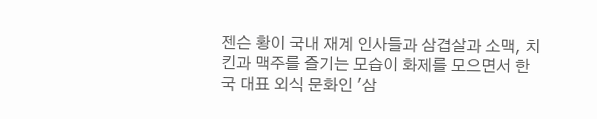젠슨 황이 국내 재계 인사들과 삼겹살과 소맥, 치킨과 맥주를 즐기는 모습이 화제를 모으면서 한국 대표 외식 문화인 '삼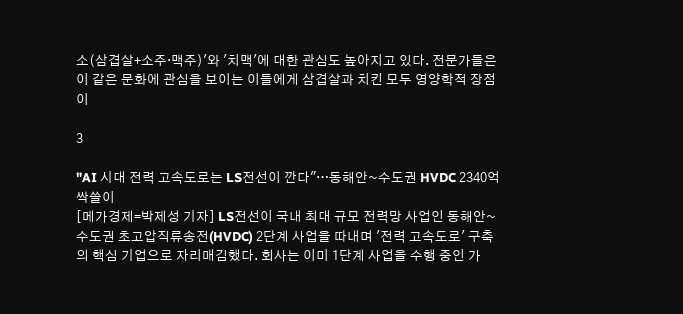소(삼겹살+소주·맥주)'와 '치맥'에 대한 관심도 높아지고 있다. 전문가들은 이 같은 문화에 관심을 보이는 이들에게 삼겹살과 치킨 모두 영양학적 장점이

3

"AI 시대 전력 고속도로는 LS전선이 깐다"…동해안~수도권 HVDC 2340억 싹쓸이
[메가경제=박제성 기자] LS전선이 국내 최대 규모 전력망 사업인 동해안~수도권 초고압직류송전(HVDC) 2단계 사업을 따내며 '전력 고속도로' 구축의 핵심 기업으로 자리매김했다. 회사는 이미 1단계 사업을 수행 중인 가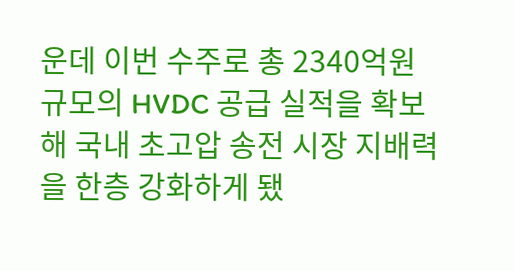운데 이번 수주로 총 2340억원 규모의 HVDC 공급 실적을 확보해 국내 초고압 송전 시장 지배력을 한층 강화하게 됐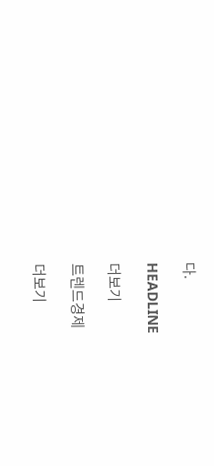다.

HEADLINE

더보기

트렌드경제

더보기